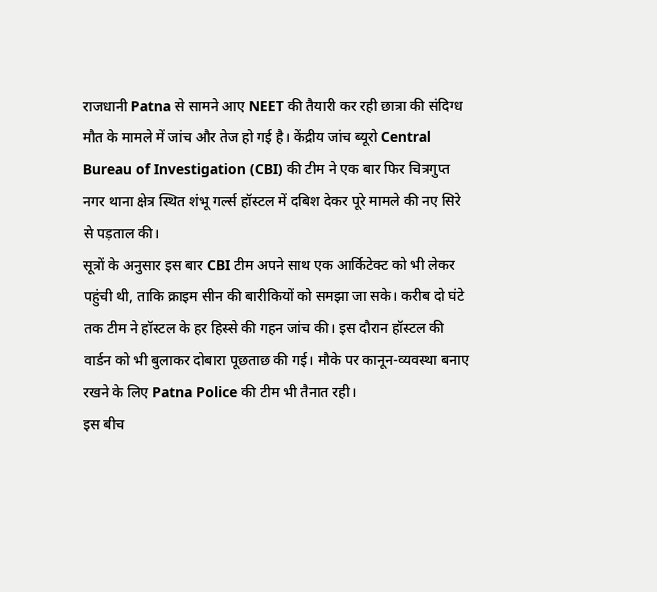राजधानी Patna से सामने आए NEET की तैयारी कर रही छात्रा की संदिग्ध मौत के मामले में जांच और तेज हो गई है। केंद्रीय जांच ब्यूरो Central Bureau of Investigation (CBI) की टीम ने एक बार फिर चित्रगुप्त नगर थाना क्षेत्र स्थित शंभू गर्ल्स हॉस्टल में दबिश देकर पूरे मामले की नए सिरे से पड़ताल की।
सूत्रों के अनुसार इस बार CBI टीम अपने साथ एक आर्किटेक्ट को भी लेकर पहुंची थी, ताकि क्राइम सीन की बारीकियों को समझा जा सके। करीब दो घंटे तक टीम ने हॉस्टल के हर हिस्से की गहन जांच की। इस दौरान हॉस्टल की वार्डन को भी बुलाकर दोबारा पूछताछ की गई। मौके पर कानून-व्यवस्था बनाए रखने के लिए Patna Police की टीम भी तैनात रही।
इस बीच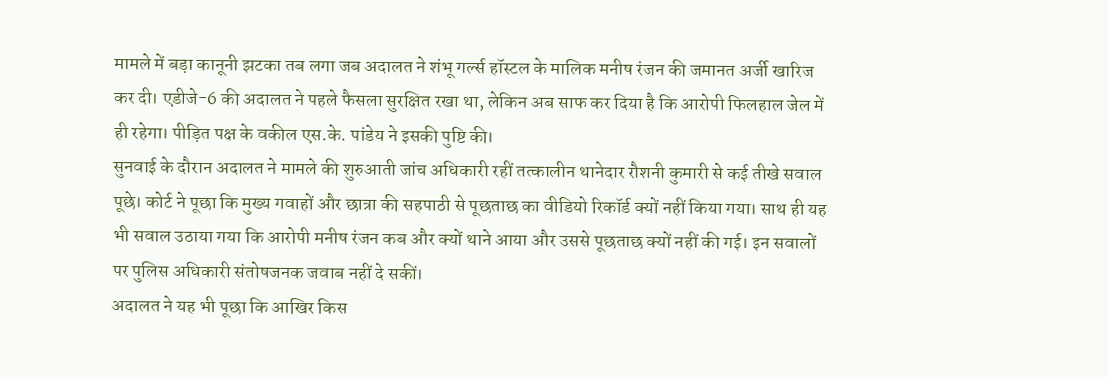मामले में बड़ा कानूनी झटका तब लगा जब अदालत ने शंभू गर्ल्स हॉस्टल के मालिक मनीष रंजन की जमानत अर्जी खारिज कर दी। एडीजे-6 की अदालत ने पहले फैसला सुरक्षित रखा था, लेकिन अब साफ कर दिया है कि आरोपी फिलहाल जेल में ही रहेगा। पीड़ित पक्ष के वकील एस.के. पांडेय ने इसकी पुष्टि की।
सुनवाई के दौरान अदालत ने मामले की शुरुआती जांच अधिकारी रहीं तत्कालीन थानेदार रौशनी कुमारी से कई तीखे सवाल पूछे। कोर्ट ने पूछा कि मुख्य गवाहों और छात्रा की सहपाठी से पूछताछ का वीडियो रिकॉर्ड क्यों नहीं किया गया। साथ ही यह भी सवाल उठाया गया कि आरोपी मनीष रंजन कब और क्यों थाने आया और उससे पूछताछ क्यों नहीं की गई। इन सवालों पर पुलिस अधिकारी संतोषजनक जवाब नहीं दे सकीं।
अदालत ने यह भी पूछा कि आखिर किस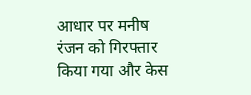आधार पर मनीष रंजन को गिरफ्तार किया गया और केस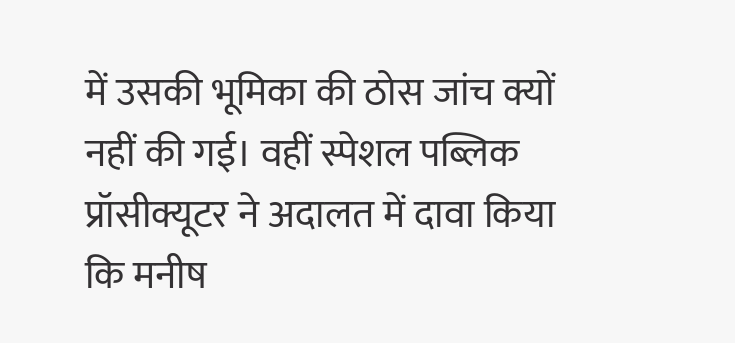में उसकी भूमिका की ठोस जांच क्यों नहीं की गई। वहीं स्पेशल पब्लिक प्रॉसीक्यूटर ने अदालत में दावा किया कि मनीष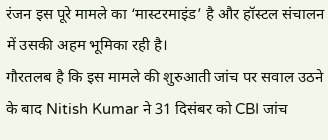रंजन इस पूरे मामले का ‘मास्टरमाइंड’ है और हॉस्टल संचालन में उसकी अहम भूमिका रही है।
गौरतलब है कि इस मामले की शुरुआती जांच पर सवाल उठने के बाद Nitish Kumar ने 31 दिसंबर को CBI जांच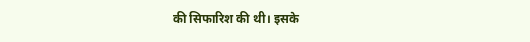की सिफारिश की थी। इसके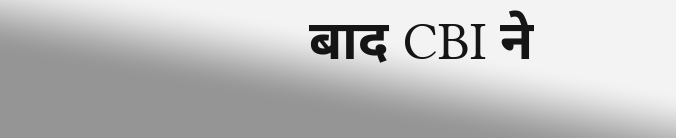बाद CBI ने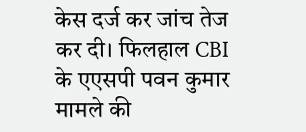केस दर्ज कर जांच तेज कर दी। फिलहाल CBI के एएसपी पवन कुमार मामले की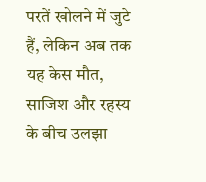परतें खोलने में जुटे हैं, लेकिन अब तक यह केस मौत, साजिश और रहस्य के बीच उलझा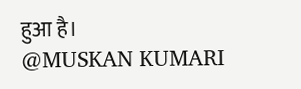हुआ है।
@MUSKAN KUMARI